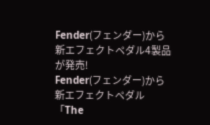Fender(フェンダー)から新エフェクトペダル4製品が発売!
Fender(フェンダー)から新エフェクトペダル「The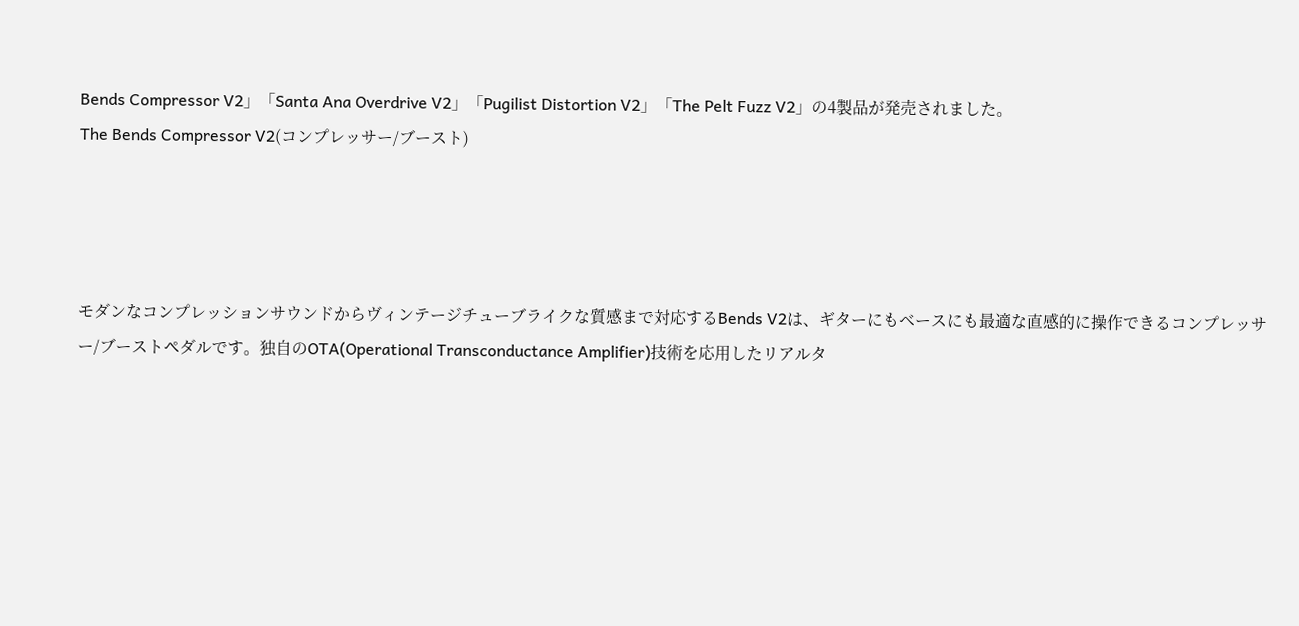Bends Compressor V2」「Santa Ana Overdrive V2」「Pugilist Distortion V2」「The Pelt Fuzz V2」の4製品が発売されました。
The Bends Compressor V2(コンプレッサー/ブースト)




モダンなコンプレッションサウンドからヴィンテージチューブライクな質感まで対応するBends V2は、ギターにもベースにも最適な直感的に操作できるコンプレッサー/ブーストペダルです。独自のOTA(Operational Transconductance Amplifier)技術を応用したリアルタ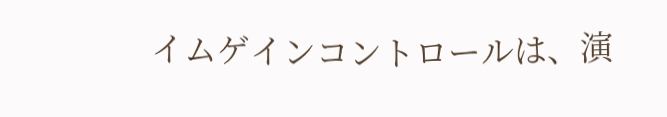イムゲインコントロールは、演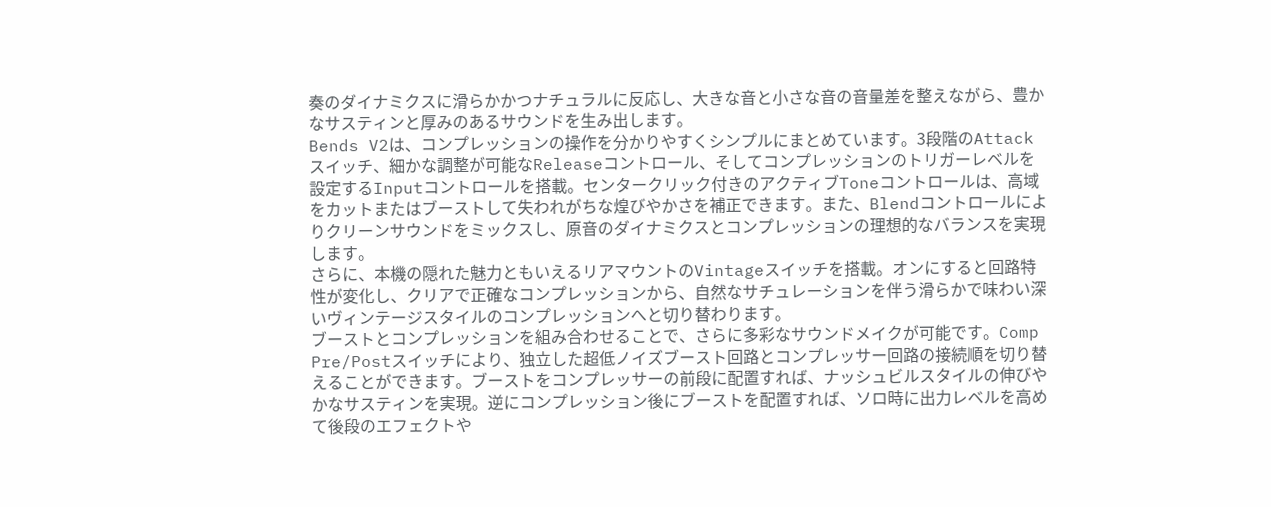奏のダイナミクスに滑らかかつナチュラルに反応し、大きな音と小さな音の音量差を整えながら、豊かなサスティンと厚みのあるサウンドを生み出します。
Bends V2は、コンプレッションの操作を分かりやすくシンプルにまとめています。3段階のAttackスイッチ、細かな調整が可能なReleaseコントロール、そしてコンプレッションのトリガーレベルを設定するInputコントロールを搭載。センタークリック付きのアクティブToneコントロールは、高域をカットまたはブーストして失われがちな煌びやかさを補正できます。また、Blendコントロールによりクリーンサウンドをミックスし、原音のダイナミクスとコンプレッションの理想的なバランスを実現します。
さらに、本機の隠れた魅力ともいえるリアマウントのVintageスイッチを搭載。オンにすると回路特性が変化し、クリアで正確なコンプレッションから、自然なサチュレーションを伴う滑らかで味わい深いヴィンテージスタイルのコンプレッションへと切り替わります。
ブーストとコンプレッションを組み合わせることで、さらに多彩なサウンドメイクが可能です。Comp Pre/Postスイッチにより、独立した超低ノイズブースト回路とコンプレッサー回路の接続順を切り替えることができます。ブーストをコンプレッサーの前段に配置すれば、ナッシュビルスタイルの伸びやかなサスティンを実現。逆にコンプレッション後にブーストを配置すれば、ソロ時に出力レベルを高めて後段のエフェクトや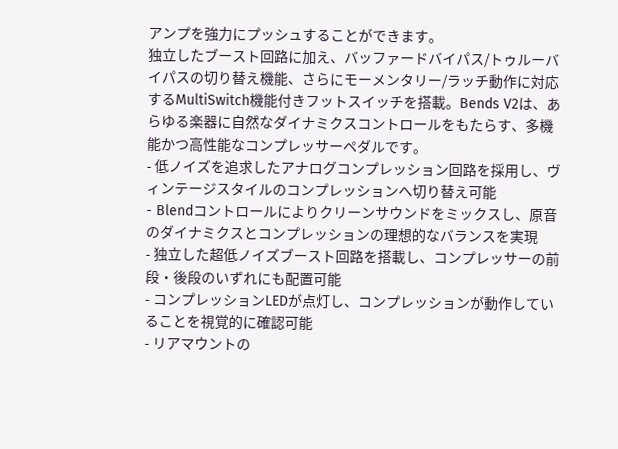アンプを強力にプッシュすることができます。
独立したブースト回路に加え、バッファードバイパス/トゥルーバイパスの切り替え機能、さらにモーメンタリー/ラッチ動作に対応するMultiSwitch機能付きフットスイッチを搭載。Bends V2は、あらゆる楽器に自然なダイナミクスコントロールをもたらす、多機能かつ高性能なコンプレッサーペダルです。
- 低ノイズを追求したアナログコンプレッション回路を採用し、ヴィンテージスタイルのコンプレッションへ切り替え可能
- Blendコントロールによりクリーンサウンドをミックスし、原音のダイナミクスとコンプレッションの理想的なバランスを実現
- 独立した超低ノイズブースト回路を搭載し、コンプレッサーの前段・後段のいずれにも配置可能
- コンプレッションLEDが点灯し、コンプレッションが動作していることを視覚的に確認可能
- リアマウントの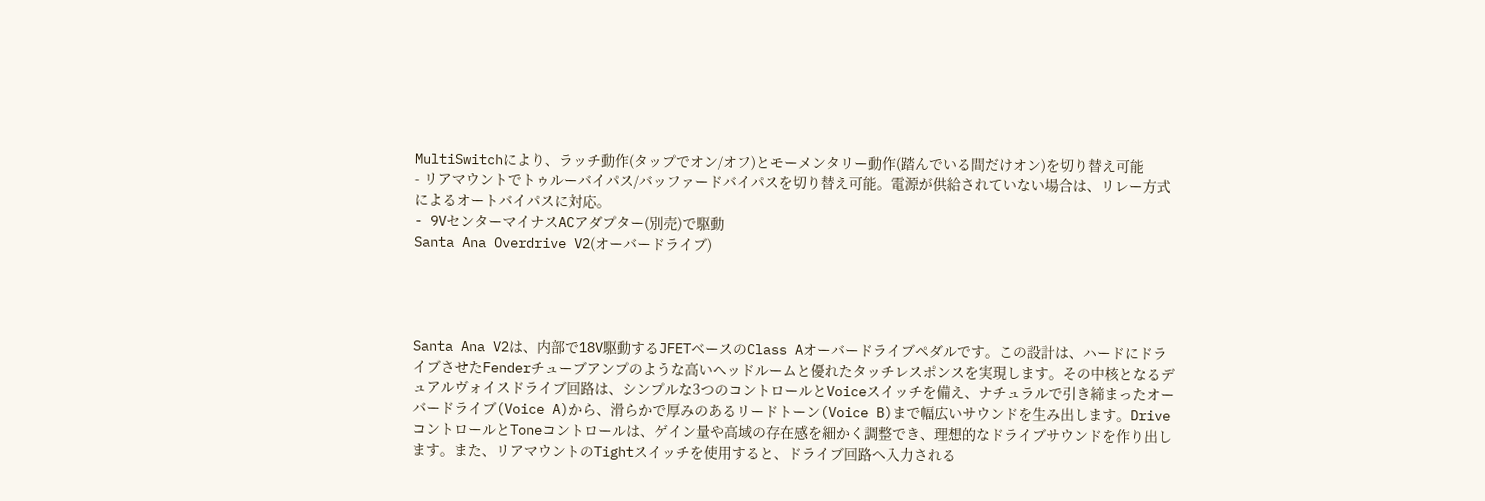MultiSwitchにより、ラッチ動作(タップでオン/オフ)とモーメンタリー動作(踏んでいる間だけオン)を切り替え可能
- リアマウントでトゥルーバイパス/バッファードバイパスを切り替え可能。電源が供給されていない場合は、リレー方式によるオートバイパスに対応。
- 9VセンターマイナスACアダプター(別売)で駆動
Santa Ana Overdrive V2(オーバードライブ)




Santa Ana V2は、内部で18V駆動するJFETベースのClass Aオーバードライブペダルです。この設計は、ハードにドライブさせたFenderチューブアンプのような高いヘッドルームと優れたタッチレスポンスを実現します。その中核となるデュアルヴォイスドライブ回路は、シンプルな3つのコントロールとVoiceスイッチを備え、ナチュラルで引き締まったオーバードライブ(Voice A)から、滑らかで厚みのあるリードトーン(Voice B)まで幅広いサウンドを生み出します。DriveコントロールとToneコントロールは、ゲイン量や高域の存在感を細かく調整でき、理想的なドライブサウンドを作り出します。また、リアマウントのTightスイッチを使用すると、ドライブ回路へ入力される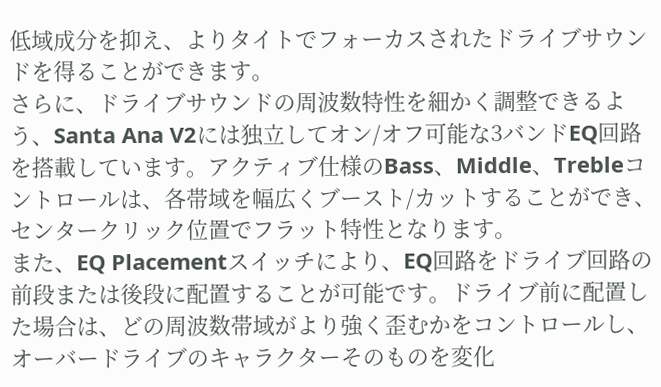低域成分を抑え、よりタイトでフォーカスされたドライブサウンドを得ることができます。
さらに、ドライブサウンドの周波数特性を細かく調整できるよう、Santa Ana V2には独立してオン/オフ可能な3バンドEQ回路を搭載しています。アクティブ仕様のBass、Middle、Trebleコントロールは、各帯域を幅広くブースト/カットすることができ、センタークリック位置でフラット特性となります。
また、EQ Placementスイッチにより、EQ回路をドライブ回路の前段または後段に配置することが可能です。ドライブ前に配置した場合は、どの周波数帯域がより強く歪むかをコントロールし、オーバードライブのキャラクターそのものを変化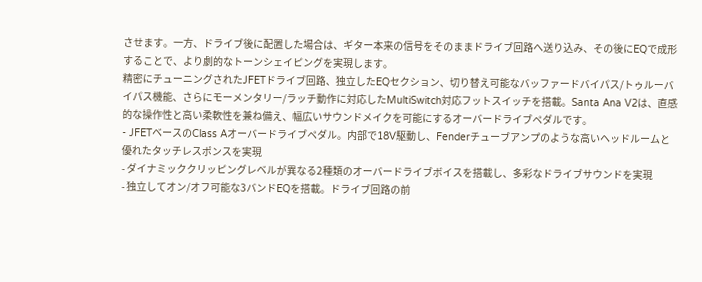させます。一方、ドライブ後に配置した場合は、ギター本来の信号をそのままドライブ回路へ送り込み、その後にEQで成形することで、より劇的なトーンシェイピングを実現します。
精密にチューニングされたJFETドライブ回路、独立したEQセクション、切り替え可能なバッファードバイパス/トゥルーバイパス機能、さらにモーメンタリー/ラッチ動作に対応したMultiSwitch対応フットスイッチを搭載。Santa Ana V2は、直感的な操作性と高い柔軟性を兼ね備え、幅広いサウンドメイクを可能にするオーバードライブペダルです。
- JFETベースのClass Aオーバードライブペダル。内部で18V駆動し、Fenderチューブアンプのような高いヘッドルームと優れたタッチレスポンスを実現
- ダイナミッククリッピングレベルが異なる2種類のオーバードライブボイスを搭載し、多彩なドライブサウンドを実現
- 独立してオン/オフ可能な3バンドEQを搭載。ドライブ回路の前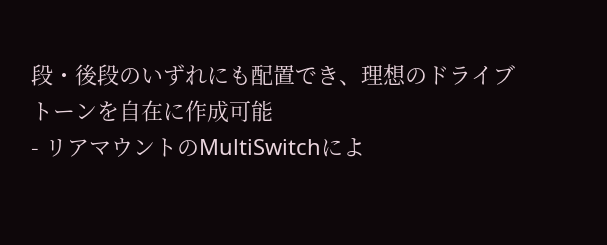段・後段のいずれにも配置でき、理想のドライブトーンを自在に作成可能
- リアマウントのMultiSwitchによ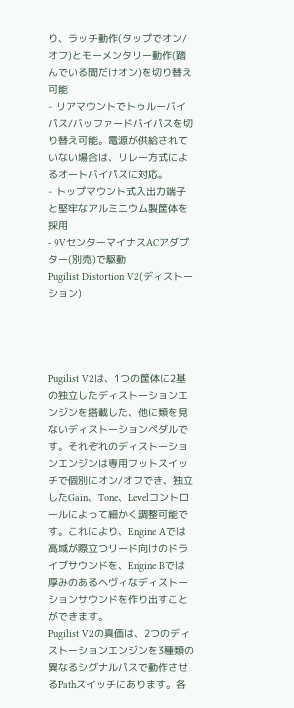り、ラッチ動作(タップでオン/オフ)とモーメンタリー動作(踏んでいる間だけオン)を切り替え可能
- リアマウントでトゥルーバイパス/バッファードバイパスを切り替え可能。電源が供給されていない場合は、リレー方式によるオートバイパスに対応。
- トップマウント式入出力端子と堅牢なアルミニウム製筐体を採用
- 9VセンターマイナスACアダプター(別売)で駆動
Pugilist Distortion V2(ディストーション)




Pugilist V2は、1つの筐体に2基の独立したディストーションエンジンを搭載した、他に類を見ないディストーションペダルです。それぞれのディストーションエンジンは専用フットスイッチで個別にオン/オフでき、独立したGain、Tone、Levelコントロールによって細かく調整可能です。これにより、Engine Aでは高域が際立つリード向けのドライブサウンドを、Engine Bでは厚みのあるヘヴィなディストーションサウンドを作り出すことができます。
Pugilist V2の真価は、2つのディストーションエンジンを3種類の異なるシグナルパスで動作させるPathスイッチにあります。各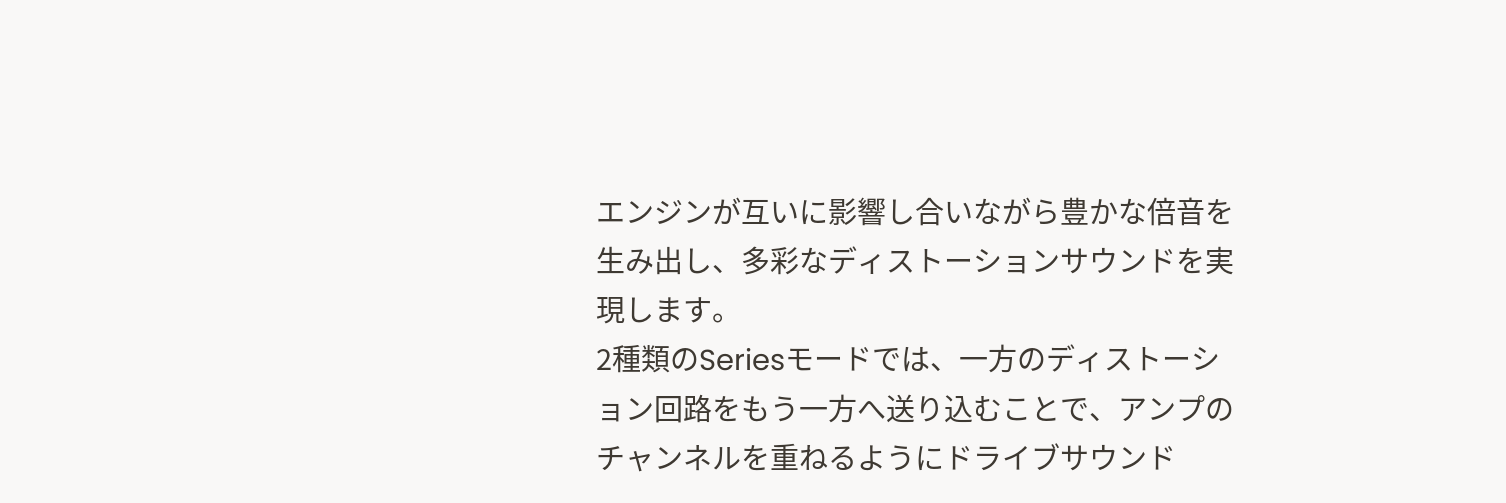エンジンが互いに影響し合いながら豊かな倍音を生み出し、多彩なディストーションサウンドを実現します。
2種類のSeriesモードでは、一方のディストーション回路をもう一方へ送り込むことで、アンプのチャンネルを重ねるようにドライブサウンド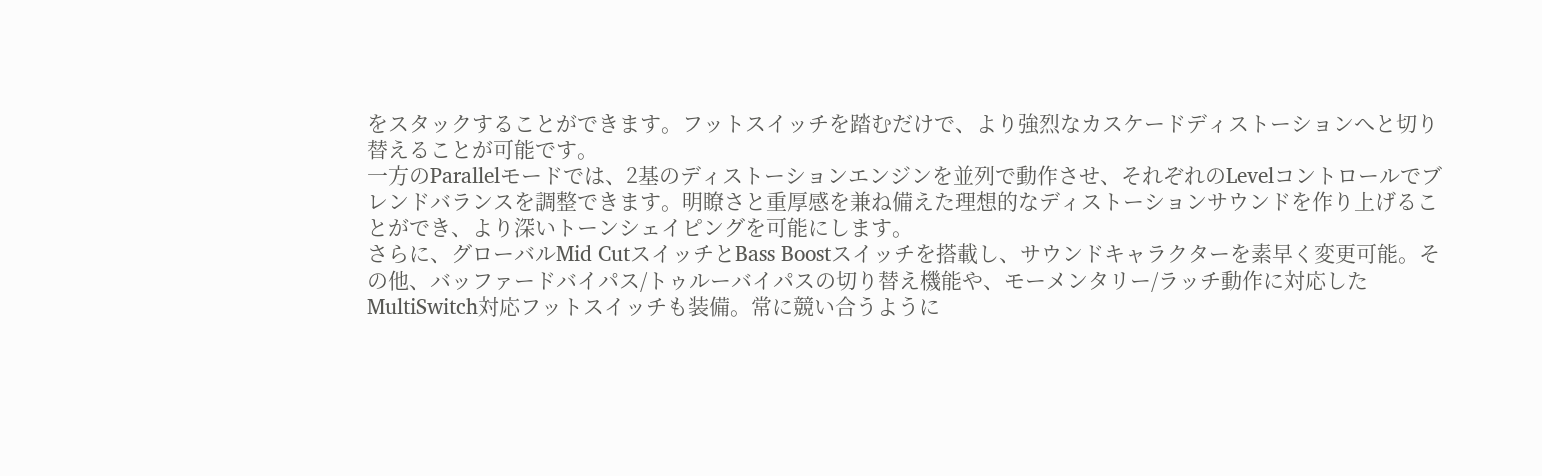をスタックすることができます。フットスイッチを踏むだけで、より強烈なカスケードディストーションへと切り替えることが可能です。
一方のParallelモードでは、2基のディストーションエンジンを並列で動作させ、それぞれのLevelコントロールでブレンドバランスを調整できます。明瞭さと重厚感を兼ね備えた理想的なディストーションサウンドを作り上げることができ、より深いトーンシェイピングを可能にします。
さらに、グローバルMid CutスイッチとBass Boostスイッチを搭載し、サウンドキャラクターを素早く変更可能。その他、バッファードバイパス/トゥルーバイパスの切り替え機能や、モーメンタリー/ラッチ動作に対応したMultiSwitch対応フットスイッチも装備。常に競い合うように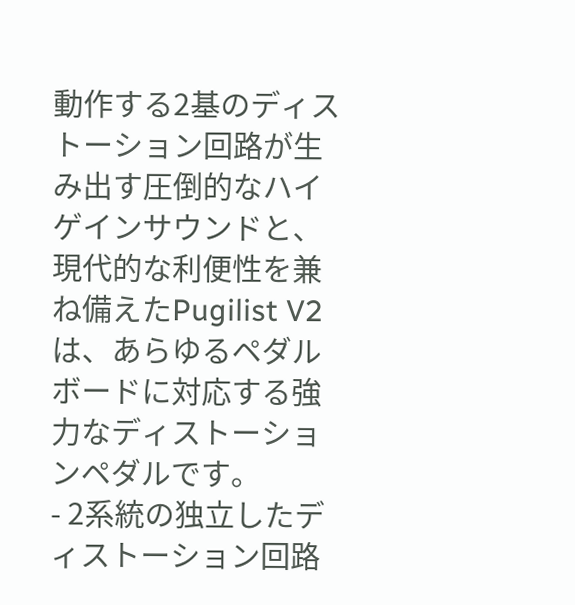動作する2基のディストーション回路が生み出す圧倒的なハイゲインサウンドと、現代的な利便性を兼ね備えたPugilist V2は、あらゆるペダルボードに対応する強力なディストーションペダルです。
- 2系統の独立したディストーション回路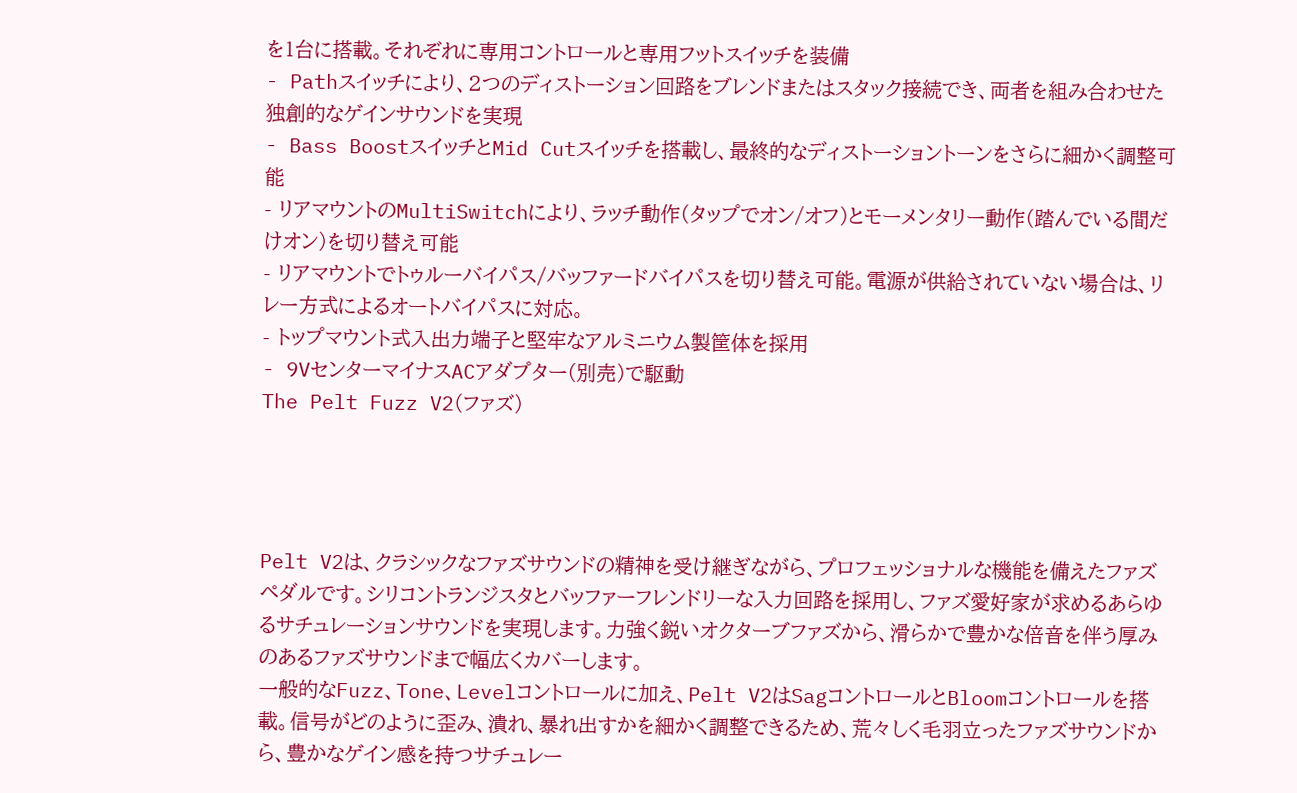を1台に搭載。それぞれに専用コントロールと専用フットスイッチを装備
- Pathスイッチにより、2つのディストーション回路をブレンドまたはスタック接続でき、両者を組み合わせた独創的なゲインサウンドを実現
- Bass BoostスイッチとMid Cutスイッチを搭載し、最終的なディストーショントーンをさらに細かく調整可能
- リアマウントのMultiSwitchにより、ラッチ動作(タップでオン/オフ)とモーメンタリー動作(踏んでいる間だけオン)を切り替え可能
- リアマウントでトゥルーバイパス/バッファードバイパスを切り替え可能。電源が供給されていない場合は、リレー方式によるオートバイパスに対応。
- トップマウント式入出力端子と堅牢なアルミニウム製筐体を採用
- 9VセンターマイナスACアダプター(別売)で駆動
The Pelt Fuzz V2(ファズ)




Pelt V2は、クラシックなファズサウンドの精神を受け継ぎながら、プロフェッショナルな機能を備えたファズペダルです。シリコントランジスタとバッファーフレンドリーな入力回路を採用し、ファズ愛好家が求めるあらゆるサチュレーションサウンドを実現します。力強く鋭いオクターブファズから、滑らかで豊かな倍音を伴う厚みのあるファズサウンドまで幅広くカバーします。
一般的なFuzz、Tone、Levelコントロールに加え、Pelt V2はSagコントロールとBloomコントロールを搭載。信号がどのように歪み、潰れ、暴れ出すかを細かく調整できるため、荒々しく毛羽立ったファズサウンドから、豊かなゲイン感を持つサチュレー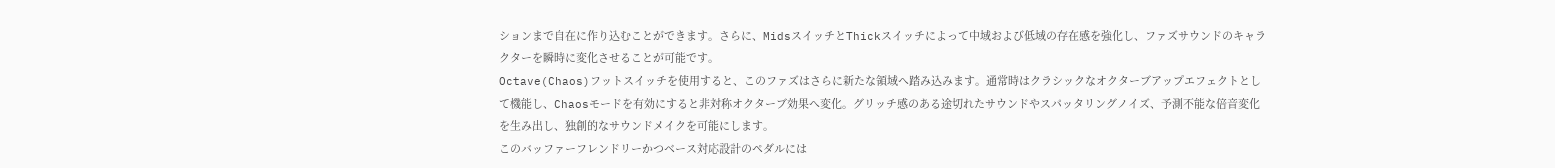ションまで自在に作り込むことができます。さらに、MidsスイッチとThickスイッチによって中域および低域の存在感を強化し、ファズサウンドのキャラクターを瞬時に変化させることが可能です。
Octave(Chaos)フットスイッチを使用すると、このファズはさらに新たな領域へ踏み込みます。通常時はクラシックなオクターブアップエフェクトとして機能し、Chaosモードを有効にすると非対称オクターブ効果へ変化。グリッチ感のある途切れたサウンドやスパッタリングノイズ、予測不能な倍音変化を生み出し、独創的なサウンドメイクを可能にします。
このバッファーフレンドリーかつベース対応設計のペダルには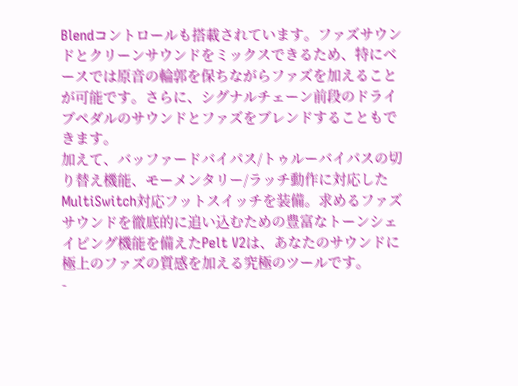Blendコントロールも搭載されています。ファズサウンドとクリーンサウンドをミックスできるため、特にベースでは原音の輪郭を保ちながらファズを加えることが可能です。さらに、シグナルチェーン前段のドライブペダルのサウンドとファズをブレンドすることもできます。
加えて、バッファードバイパス/トゥルーバイパスの切り替え機能、モーメンタリー/ラッチ動作に対応したMultiSwitch対応フットスイッチを装備。求めるファズサウンドを徹底的に追い込むための豊富なトーンシェイピング機能を備えたPelt V2は、あなたのサウンドに極上のファズの質感を加える究極のツールです。
-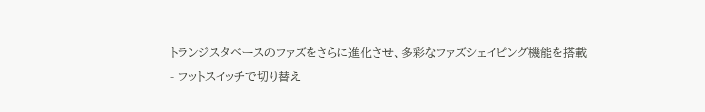トランジスタベースのファズをさらに進化させ、多彩なファズシェイピング機能を搭載
- フットスイッチで切り替え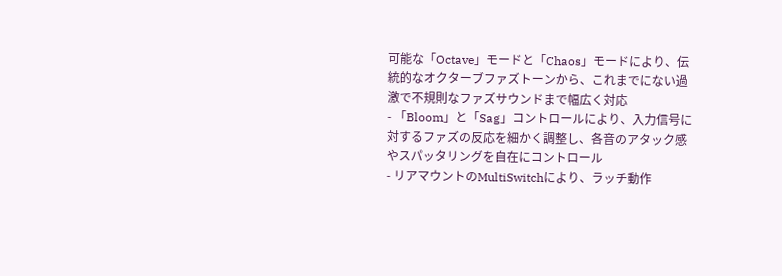可能な「Octave」モードと「Chaos」モードにより、伝統的なオクターブファズトーンから、これまでにない過激で不規則なファズサウンドまで幅広く対応
- 「Bloom」と「Sag」コントロールにより、入力信号に対するファズの反応を細かく調整し、各音のアタック感やスパッタリングを自在にコントロール
- リアマウントのMultiSwitchにより、ラッチ動作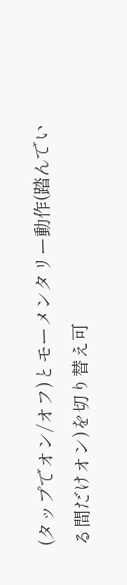(タップでオン/オフ)とモーメンタリー動作(踏んでいる間だけオン)を切り替え可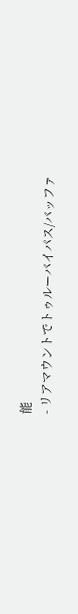能
- リアマウントでトゥルーバイパス/バッファ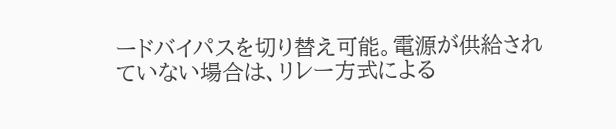ードバイパスを切り替え可能。電源が供給されていない場合は、リレー方式による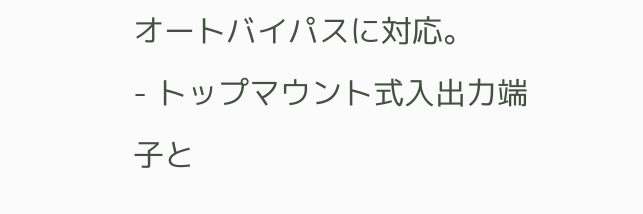オートバイパスに対応。
- トップマウント式入出力端子と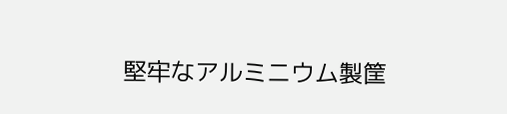堅牢なアルミニウム製筐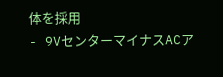体を採用
- 9VセンターマイナスACア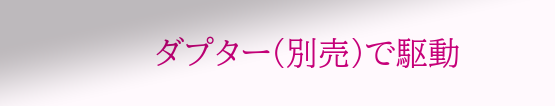ダプター(別売)で駆動